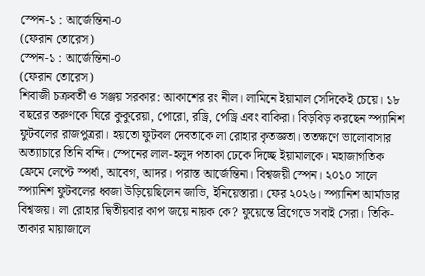স্পেন-১ : আর্জেন্তিনা-০
(ফেরান তোরেস)
স্পেন-১ : আর্জেন্তিনা-০
(ফেরান তোরেস)
শিবাজী চক্রবর্তী ও সঞ্জয় সরকার: আকাশের রং নীল। লামিনে ইয়ামাল সেদিকেই চেয়ে। ১৮ বছরের তরুণকে ঘিরে কুকুরেয়া, পোরো, রড্রি, পেড্রি এবং বাকিরা। বিড়বিড় করছেন স্প্যানিশ ফুটবলের রাজপুত্ররা। হয়তো ফুটবল দেবতাকে লা রোহার কৃতজ্ঞতা। ততক্ষণে ভালোবাসার অত্যাচারে তিনি বন্দি। স্পেনের লাল-হলুদ পতাকা ঢেকে দিচ্ছে ইয়ামালকে। মহাজাগতিক ফ্রেমে লেপ্টে স্পর্ধা, আবেগ, আদর। পরাস্ত আর্জেন্তিনা। বিশ্বজয়ী স্পেন। ২০১০ সালে স্প্যানিশ ফুটবলের ধ্বজা উড়িয়েছিলেন জাভি, ইনিয়েস্তারা। ফের ২০২৬। স্প্যানিশ আর্মাডার বিশ্বজয়। লা রোহার দ্বিতীয়বার কাপ জয়ে নায়ক কে? ফুয়েন্তে ব্রিগেডে সবাই সেরা। তিকি-তাকার মায়াজালে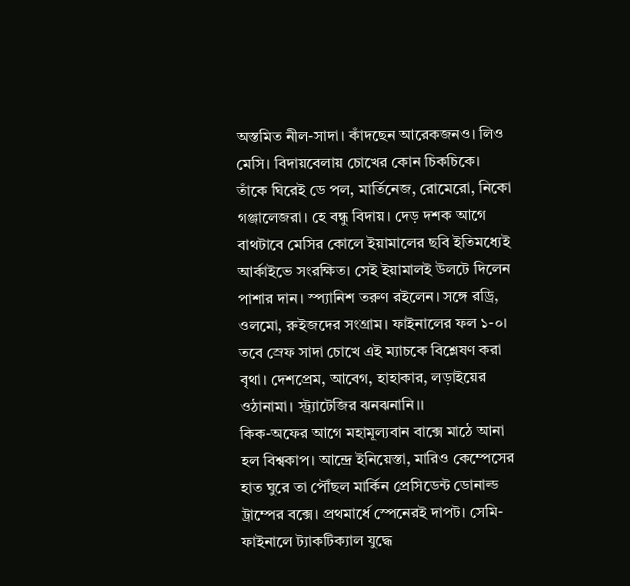অস্তমিত নীল-সাদা। কাঁদছেন আরেকজনও। লিও মেসি। বিদায়বেলায় চোখের কোন চিকচিকে। তাঁকে ঘিরেই ডে পল, মার্তিনেজ, রোমেরো, নিকো গঞ্জালেজরা। হে বন্ধু বিদায়। দেড় দশক আগে বাথটাবে মেসির কোলে ইয়ামালের ছবি ইতিমধ্যেই আর্কাইভে সংরক্ষিত। সেই ইয়ামালই উলটে দিলেন পাশার দান। স্প্যানিশ তরুণ রইলেন। সঙ্গে রড্রি, ওলমো, রুইজদের সংগ্রাম। ফাইনালের ফল ১-০। তবে স্রেফ সাদা চোখে এই ম্যাচকে বিশ্লেষণ করা বৃথা। দেশপ্রেম, আবেগ, হাহাকার, লড়াইয়ের ওঠানামা। স্ট্র্যাটেজির ঝনঝনানি।।
কিক-অফের আগে মহামূল্যবান বাক্সে মাঠে আনা হল বিশ্বকাপ। আন্দ্রে ইনিয়েস্তা, মারিও কেম্পেসের হাত ঘুরে তা পৌঁছল মার্কিন প্রেসিডেন্ট ডোনাল্ড ট্রাম্পের বক্সে। প্রথমার্ধে স্পেনেরই দাপট। সেমি-ফাইনালে ট্যাকটিক্যাল যুদ্ধে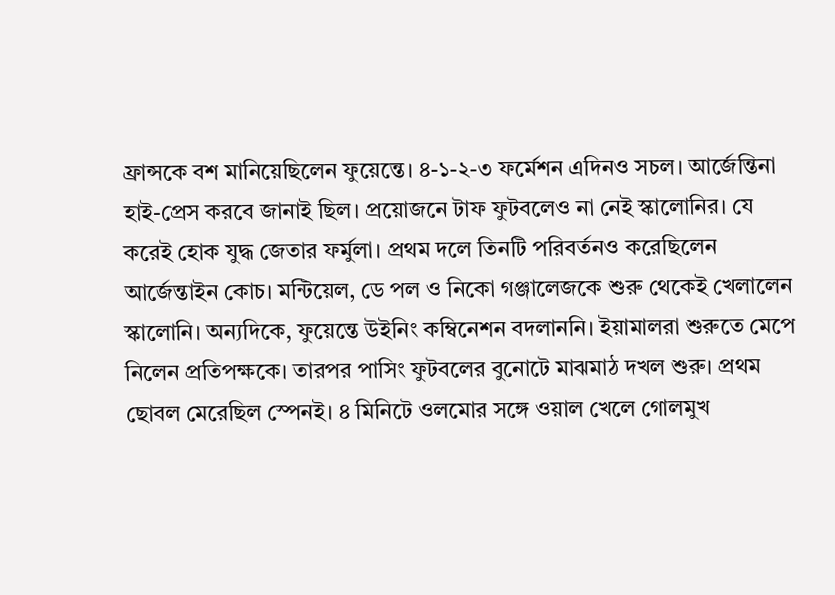ফ্রান্সকে বশ মানিয়েছিলেন ফুয়েন্তে। ৪-১-২-৩ ফর্মেশন এদিনও সচল। আর্জেন্তিনা হাই-প্রেস করবে জানাই ছিল। প্রয়োজনে টাফ ফুটবলেও না নেই স্কালোনির। যে করেই হোক যুদ্ধ জেতার ফর্মুলা। প্রথম দলে তিনটি পরিবর্তনও করেছিলেন আর্জেন্তাইন কোচ। মন্টিয়েল, ডে পল ও নিকো গঞ্জালেজকে শুরু থেকেই খেলালেন স্কালোনি। অন্যদিকে, ফুয়েন্তে উইনিং কম্বিনেশন বদলাননি। ইয়ামালরা শুরুতে মেপে নিলেন প্রতিপক্ষকে। তারপর পাসিং ফুটবলের বুনোটে মাঝমাঠ দখল শুরু। প্রথম ছোবল মেরেছিল স্পেনই। ৪ মিনিটে ওলমোর সঙ্গে ওয়াল খেলে গোলমুখ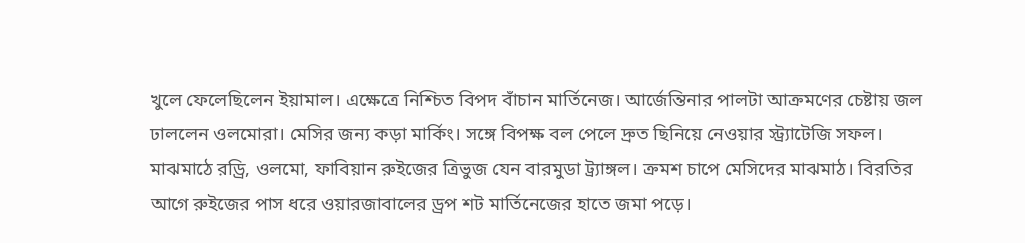খুলে ফেলেছিলেন ইয়ামাল। এক্ষেত্রে নিশ্চিত বিপদ বাঁচান মার্তিনেজ। আর্জেন্তিনার পালটা আক্রমণের চেষ্টায় জল ঢাললেন ওলমোরা। মেসির জন্য কড়া মার্কিং। সঙ্গে বিপক্ষ বল পেলে দ্রুত ছিনিয়ে নেওয়ার স্ট্র্যাটেজি সফল। মাঝমাঠে রড্রি, ওলমো, ফাবিয়ান রুইজের ত্রিভুজ যেন বারমুডা ট্র্যাঙ্গল। ক্রমশ চাপে মেসিদের মাঝমাঠ। বিরতির আগে রুইজের পাস ধরে ওয়ারজাবালের ড্রপ শট মার্তিনেজের হাতে জমা পড়ে।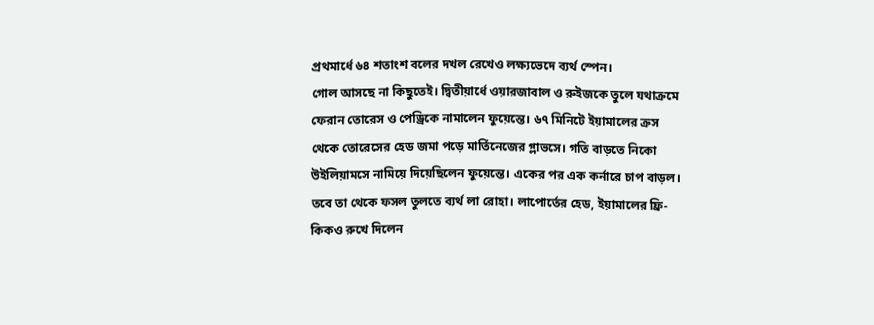প্রথমার্ধে ৬৪ শতাংশ বলের দখল রেখেও লক্ষ্যভেদে ব্যর্থ স্পেন।
গোল আসছে না কিছুতেই। দ্বিতীয়ার্ধে ওয়ারজাবাল ও রুইজকে তুলে যথাক্রমে ফেরান তোরেস ও পেড্রিকে নামালেন ফুয়েন্তে। ৬৭ মিনিটে ইয়ামালের ক্রস থেকে তোরেসের হেড জমা পড়ে মার্তিনেজের গ্লাভসে। গতি বাড়তে নিকো উইলিয়ামসে নামিয়ে দিয়েছিলেন ফুয়েন্তে। একের পর এক কর্নারে চাপ বাড়ল। তবে তা থেকে ফসল তুলতে ব্যর্থ লা রোহা। লাপোর্তের হেড, ইয়ামালের ফ্রি-কিকও রুখে দিলেন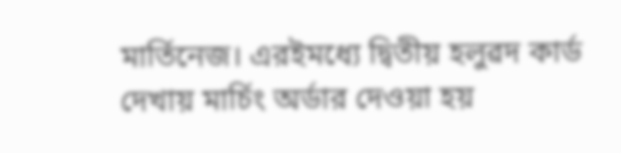মার্তিনেজ। এরইমধ্যে দ্বিতীয় হলুৱদ কার্ড দেখায় মার্চিং অর্ডার দেওয়া হয়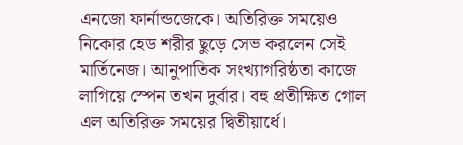এনজো ফার্নান্ডজেকে। অতিরিক্ত সময়েও নিকোর হেড শরীর ছুড়ে সেভ করলেন সেই মার্তিনেজ। আনুপাতিক সংখ্যাগরিষ্ঠতা কাজে লাগিয়ে স্পেন তখন দুর্বার। বহু প্রতীক্ষিত গোল এল অতিরিক্ত সময়ের দ্বিতীয়ার্ধে।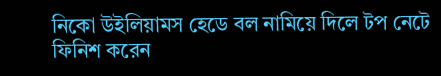নিকো উইলিয়ামস হেডে বল নামিয়ে দিলে টপ নেটে ফিনিশ করেন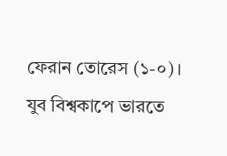ফেরান তোরেস (১-০)। যুব বিশ্বকাপে ভারতে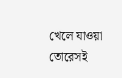খেলে যাওয়া তোরেসই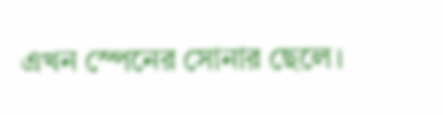এখন স্পেনের সোনার ছেলে।